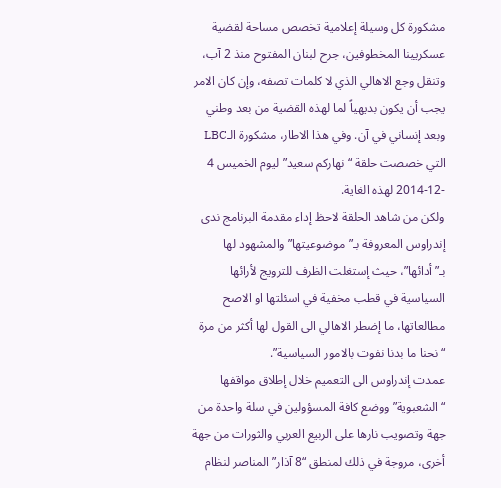مشكورة كل وسيلة إعلامية تخصص مساحة لقضية عسكريينا المخطوفين، جرح لبنان المفتوح منذ 2 آب، وتنقل وجع الاهالي الذي لا كلمات تصفه، وإن كان الامر يجب أن يكون بديهياً لما لهذه القضية من بعد وطني وبعد إنساني في آن. وفي هذا الاطار، مشكورة الـLBC التي خصصت حلقة “نهاركم سعيد” ليوم الخميس 4 -12-2014 لهذه الغاية.
ولكن من شاهد الحلقة لاحظ إداء مقدمة البرنامج ندى إندراوس المعروفة بـ”موضوعيتها” والمشهود لها بـ”أدائها”، حيث إستغلت الظرف للترويج لأرائها السياسية في قطب مخفية في اسئلتها او الاصح مطالعاتها، ما إضطر الاهالي الى القول لها أكثر من مرة “نحنا ما بدنا نفوت بالامور السياسية”.
عمدت إندراوس الى التعميم خلال إطلاق مواقفها “الشعبوية” ووضع كافة المسؤولين في سلة واحدة من جهة وتصويب نارها على الربيع العربي والثورات من جهة أخرى، مروجة في ذلك لمنطق “8 آذار” المناصر لنظام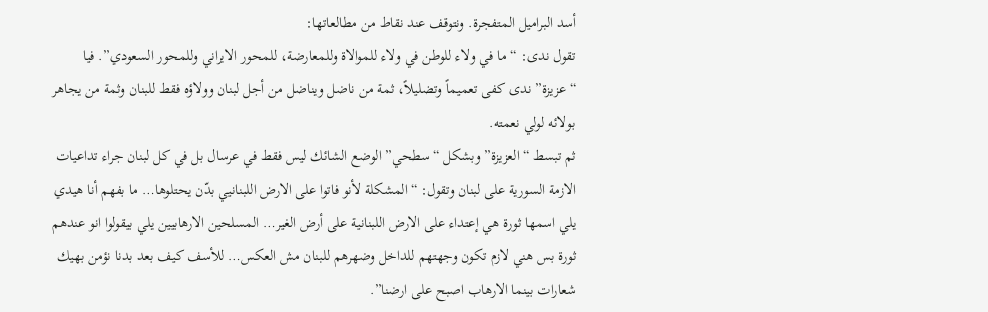أسد البراميل المتفجرة. ونتوقف عند نقاط من مطالعاتها:
تقول ندى: “ما في ولاء للوطن في ولاء للموالاة وللمعارضة، للمحور الايراني وللمحور السعودي”. فيا “عزيزة” ندى كفى تعميماً وتضليلاً، ثمة من ناضل ويناضل من أجل لبنان وولاؤه فقط للبنان وثمة من يجاهر بولائه لولي نعمته.
ثم تبسط “العزيزة” وبشكل “سطحي” الوضع الشائك ليس فقط في عرسال بل في كل لبنان جراء تداعيات الازمة السورية على لبنان وتقول: “المشكلة لأنو فاتوا على الارض اللبنانيي بدّن يحتلوها… ما بفهم أنا هيدي يلي اسمها ثورة هي إعتداء على الارض اللبنانية على أرض الغير… المسلحين الارهابيين يلي بيقولوا انو عندهم ثورة بس هني لازم تكون وجهتهم للداخل وضهرهم للبنان مش العكس… للأسف كيف بعد بدنا نؤمن بهيك شعارات بينما الارهاب اصبح على ارضنا”.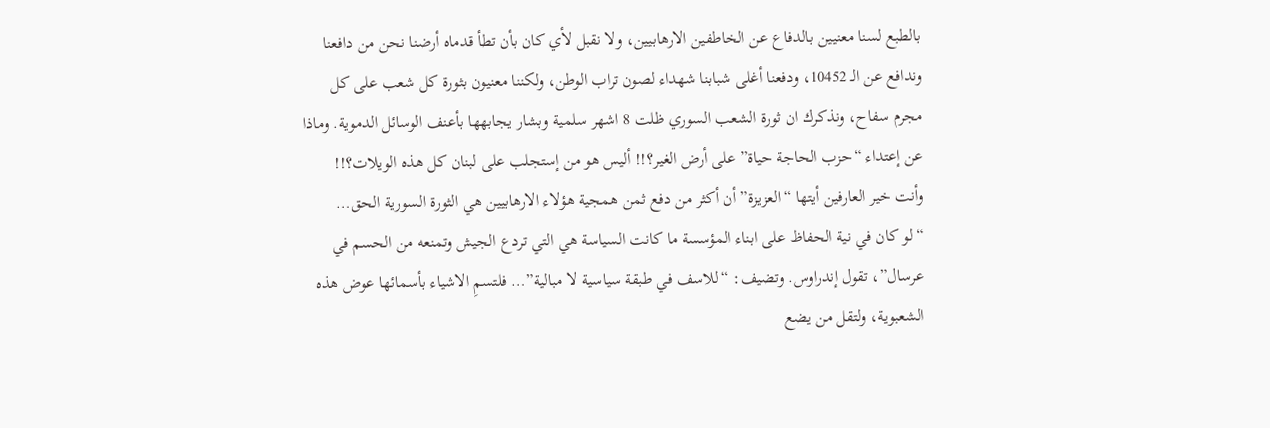بالطبع لسنا معنيين بالدفاع عن الخاطفين الارهابيين، ولا نقبل لأي كان بأن تطأ قدماه أرضنا نحن من دافعنا وندافع عن الـ 10452، ودفعنا أغلى شبابنا شهداء لصون تراب الوطن، ولكننا معنيون بثورة كل شعب على كل مجرم سفاح، ونذكرك ان ثورة الشعب السوري ظلت 8 اشهر سلمية وبشار يجابهها بأعنف الوسائل الدموية. وماذا عن إعتداء “حزب الحاجة حياة” على أرض الغير؟!! أليس هو من إستجلب على لبنان كل هذه الويلات؟!! وأنت خير العارفين أيتها “العزيزة” أن أكثر من دفع ثمن همجية هؤلاء الارهابيين هي الثورة السورية الحق…
“لو كان في نية الحفاظ على ابناء المؤسسة ما كانت السياسة هي التي تردع الجيش وتمنعه من الحسم في عرسال”، تقول إندراوس. وتضيف: “للاسف في طبقة سياسية لا مبالية”… فلتسمِ الاشياء بأسمائها عوض هذه الشعبوية، ولتقل من يضع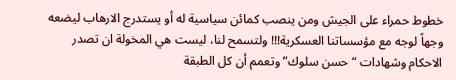خطوط حمراء على الجيش ومن ينصب كمائن سياسية له أو يستدرج الارهاب ليضعه وجهاً لوجه مع مؤسساتنا العسكرية!!! ولتسمح لنا، ليست هي المخولة ان تصدر الاحكام وشهادات “حسن سلوك” وتعمم أن كل الطبقة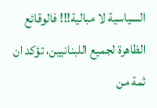السياسية لا مبالية!!! فالوقائع الظاهرة لجميع اللبنانيين، تؤكد ان ثمة من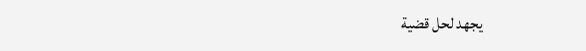يجهد لحل قضية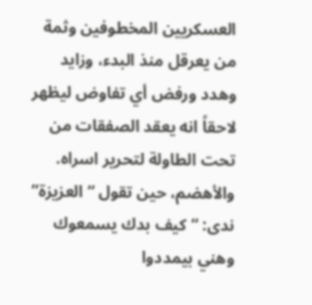العسكريين المخطوفين وثمة من يعرقل منذ البدء، وزايد وهدد ورفض أي تفاوض ليظهر لاحقاً انه يعقد الصفقات من تحت الطاولة لتحرير اسراه.
والأهضم، حين تقول “العزيزة” ندى: “كيف بدك يسمعوك وهني بيمددوا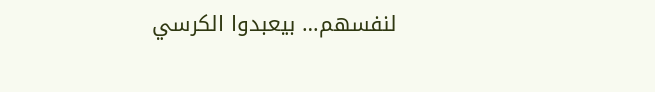لنفسهم… بيعبدوا الكرسي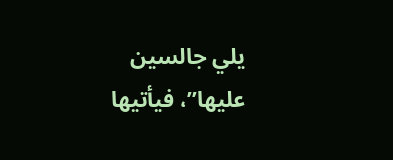يلي جالسين عليها”، فيأتيها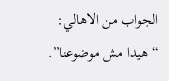الجواب من الاهالي: “هيدا مش موضوعنا”.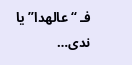فـ “عالهدا” يا ندى…